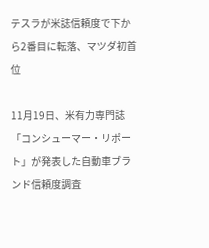テスラが米誌信頼度で下から2番目に転落、マツダ初首位

11月19日、米有力専門誌「コンシューマー・リポート」が発表した自動車ブランド信頼度調査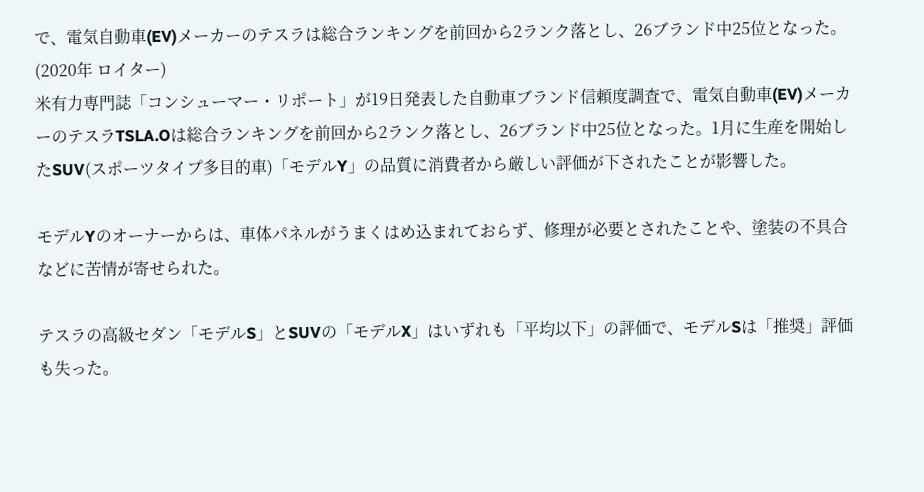で、電気自動車(EV)メーカーのテスラは総合ランキングを前回から2ランク落とし、26ブランド中25位となった。(2020年 ロイター)
米有力専門誌「コンシューマー・リポート」が19日発表した自動車ブランド信頼度調査で、電気自動車(EV)メーカーのテスラTSLA.Oは総合ランキングを前回から2ランク落とし、26ブランド中25位となった。1月に生産を開始したSUV(スポーツタイプ多目的車)「モデルY」の品質に消費者から厳しい評価が下されたことが影響した。

モデルYのオーナーからは、車体パネルがうまくはめ込まれておらず、修理が必要とされたことや、塗装の不具合などに苦情が寄せられた。

テスラの高級セダン「モデルS」とSUVの「モデルX」はいずれも「平均以下」の評価で、モデルSは「推奨」評価も失った。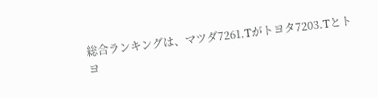総合ランキングは、マツダ7261.Tがトヨタ7203.Tとトヨ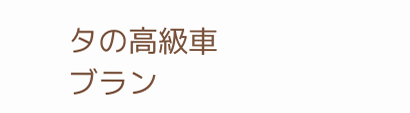タの高級車ブラン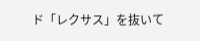ド「レクサス」を抜いて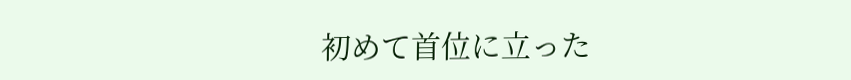初めて首位に立った